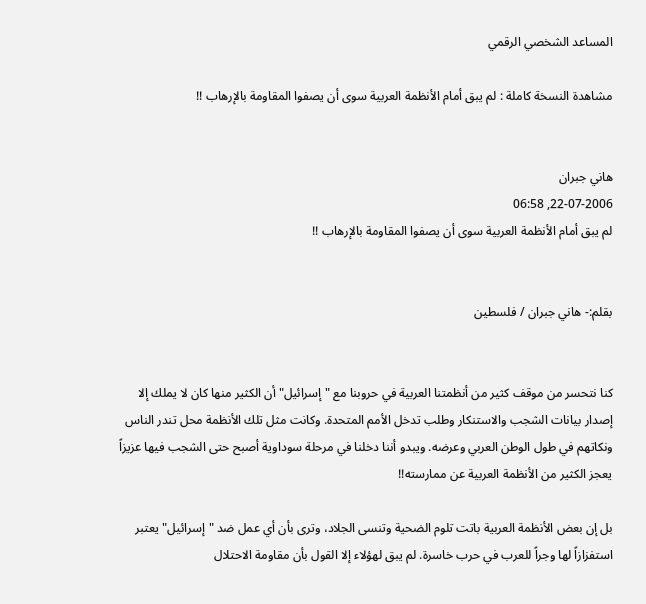المساعد الشخصي الرقمي

مشاهدة النسخة كاملة : لم يبق أمام الأنظمة العربية سوى أن يصفوا المقاومة بالإرهاب !!


هاني جبران
22-07-2006, 06:58
لم يبق أمام الأنظمة العربية سوى أن يصفوا المقاومة بالإرهاب !!


بقلم:- هاني جبران / فلسطين


كنا نتحسر من موقف كثير من أنظمتنا العربية في حروبنا مع "إسرائيل" أن الكثير منها كان لا يملك إلا إصدار بيانات الشجب والاستنكار وطلب تدخل الأمم المتحدة. وكانت مثل تلك الأنظمة محل تندر الناس ونكاتهم في طول الوطن العربي وعرضه. ويبدو أننا دخلنا في مرحلة سوداوية أصبح حتى الشجب فيها عزيزاً يعجز الكثير من الأنظمة العربية عن ممارسته!!

بل إن بعض الأنظمة العربية باتت تلوم الضحية وتنسى الجلاد، وترى بأن أي عمل ضد "إسرائيل" يعتبر استفزازاً لها وجراً للعرب في حرب خاسرة. لم يبق لهؤلاء إلا القول بأن مقاومة الاحتلال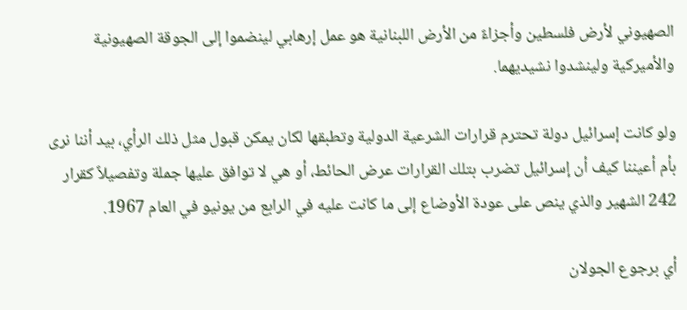الصهيوني لأرض فلسطين وأجزاءً من الأرض اللبنانية هو عمل إرهابي لينضموا إلى الجوقة الصهيونية والأميركية ولينشدوا نشيديهما.

ولو كانت إسرائيل دولة تحترم قرارات الشرعية الدولية وتطبقها لكان يمكن قبول مثل ذلك الرأي، بيد أننا نرى بأم أعيننا كيف أن إسرائيل تضرب بتلك القرارات عرض الحائط، أو هي لا توافق عليها جملة وتفصيلاً كقرار 242 الشهير والذي ينص على عودة الأوضاع إلى ما كانت عليه في الرابع من يونيو في العام 1967.

أي برجوع الجولان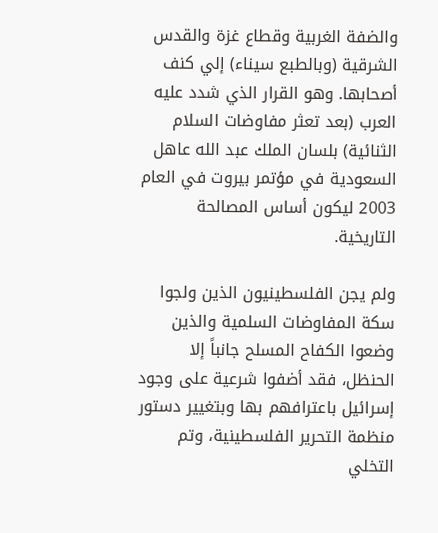والضفة الغربية وقطاع غزة والقدس الشرقية (وبالطبع سيناء) إلي كنف أصحابها. وهو القرار الذي شدد عليه العرب (بعد تعثر مفاوضات السلام الثنائية) بلسان الملك عبد الله عاهل السعودية في مؤتمر بيروت في العام 2003 ليكون أساس المصالحة التاريخية.

ولم يجن الفلسطينيون الذين ولجوا سكة المفاوضات السلمية والذين وضعوا الكفاح المسلح جانباً إلا الحنظل، فقد أضفوا شرعية على وجود إسرائيل باعترافهم بها وبتغيير دستور منظمة التحرير الفلسطينية، وتم التخلي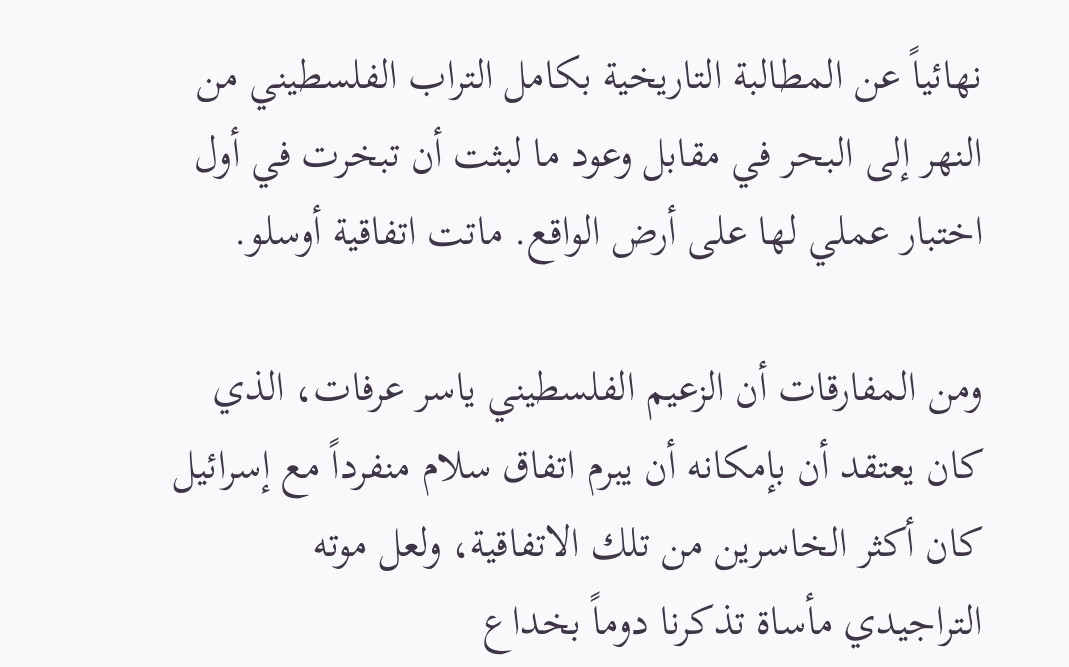نهائياً عن المطالبة التاريخية بكامل التراب الفلسطيني من النهر إلى البحر في مقابل وعود ما لبثت أن تبخرت في أول اختبار عملي لها على أرض الواقع. ماتت اتفاقية أوسلو.

ومن المفارقات أن الزعيم الفلسطيني ياسر عرفات، الذي كان يعتقد أن بإمكانه أن يبرم اتفاق سلام منفرداً مع إسرائيل كان أكثر الخاسرين من تلك الاتفاقية، ولعل موته التراجيدي مأساة تذكرنا دوماً بخداع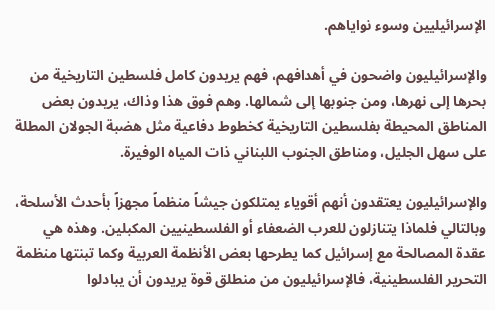الإسرائيليين وسوء نواياهم.

والإسرائيليون واضحون في أهدافهم، فهم يريدون كامل فلسطين التاريخية من بحرها إلى نهرها، ومن جنوبها إلى شمالها. وهم فوق هذا وذاك، يريدون بعض المناطق المحيطة بفلسطين التاريخية كخطوط دفاعية مثل هضبة الجولان المطلة على سهل الجليل، ومناطق الجنوب اللبناني ذات المياه الوفيرة.

والإسرائيليون يعتقدون أنهم أقوياء يمتلكون جيشاً منظماً مجهزاً بأحدث الأسلحة، وبالتالي فلماذا يتنازلون للعرب الضعفاء أو الفلسطينيين المكبلين. وهذه هي عقدة المصالحة مع إسرائيل كما يطرحها بعض الأنظمة العربية وكما تبنتها منظمة التحرير الفلسطينية، فالإسرائيليون من منطلق قوة يريدون أن يبادلوا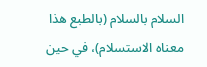السلام بالسلام (بالطبع هذا معناه الاستسلام)، في حين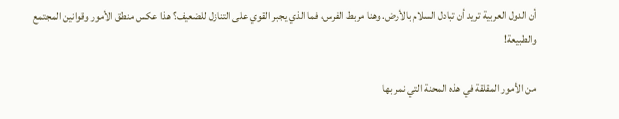أن الدول العربية تريد أن تبادل السلام بالأرض. وهنا مربط الفرس، فما الذي يجبر القوي على التنازل للضعيف؟ هذا عكس منطق الأمور وقوانين المجتمع والطبيعة!

من الأمور المقلقة في هذه المحنة التي نمر بها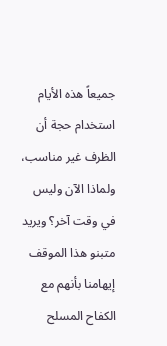جميعاً هذه الأيام استخدام حجة أن الظرف غير مناسب، ولماذا الآن وليس في وقت آخر؟ ويريد متبنو هذا الموقف إيهامنا بأنهم مع الكفاح المسلح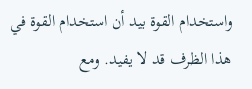واستخدام القوة بيد أن استخدام القوة في هذا الظرف قد لا يفيد. ومع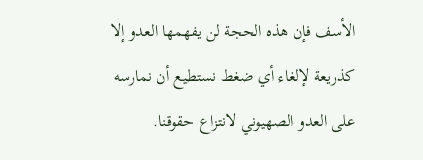الأسف فإن هذه الحجة لن يفهمها العدو إلا كذريعة لإلغاء أي ضغط نستطيع أن نمارسه على العدو الصهيوني لانتزاع حقوقنا.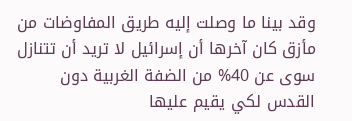وقد بينا ما وصلت إليه طريق المفاوضات من مأزق كان آخرها أن إسرائيل لا تريد أن تتنازل سوى عن 40% من الضفة الغربية دون القدس لكي يقيم عليها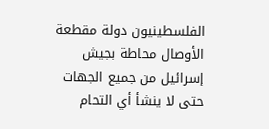الفلسطينيون دولة مقطعة الأوصال محاطة بجيش إسرائيل من جميع الجهات حتى لا ينشأ أي التحام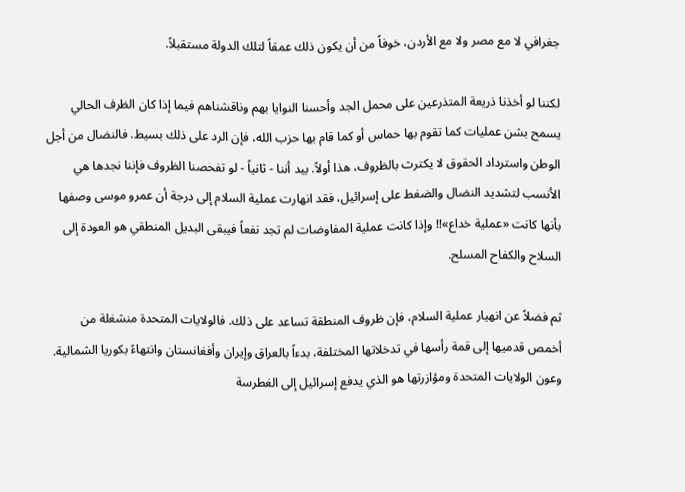جغرافي لا مع مصر ولا مع الأردن، خوفاً من أن يكون ذلك عمقاً لتلك الدولة مستقبلاً.

لكننا لو أخذنا ذريعة المتذرعين على محمل الجد وأحسنا النوايا بهم وناقشناهم فيما إذا كان الظرف الحالي يسمح بشن عمليات كما تقوم بها حماس أو كما قام بها حزب الله، فإن الرد على ذلك بسيط. فالنضال من أجل الوطن واسترداد الحقوق لا يكترث بالظروف، هذا أولاً. بيد أننا - ثانياً - لو تفحصنا الظروف فإننا نجدها هي الأنسب لتشديد النضال والضغط على إسرائيل، فقد انهارت عملية السلام إلى درجة أن عمرو موسى وصفها بأنها كانت «عملية خداع»!! وإذا كانت عملية المفاوضات لم تجد نفعاً فيبقى البديل المنطقي هو العودة إلى السلاح والكفاح المسلح.

ثم فضلاً عن انهيار عملية السلام، فإن ظروف المنطقة تساعد على ذلك. فالولايات المتحدة منشغلة من أخمص قدميها إلى قمة رأسها في تدخلاتها المختلفة، بدءاً بالعراق وإيران وأفغانستان وانتهاءً بكوريا الشمالية. وعون الولايات المتحدة ومؤازرتها هو الذي يدفع إسرائيل إلى الغطرسة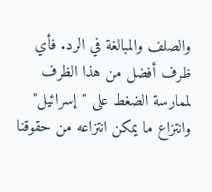والصلف والمبالغة في الرد. فأي ظرف أفضل من هذا الظرف لممارسة الضغط على "إسرائيل" وانتزاع ما يمكن انتزاعه من حقوقنا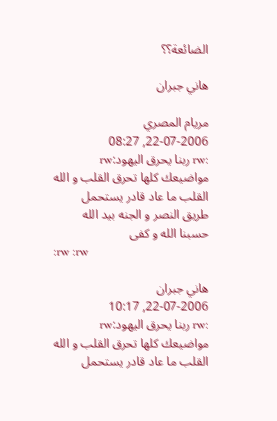الضائعة؟؟

هاني جبران

مريام المصري
22-07-2006, 08:27
:rw ربنا يحرق اليهود:rw
مواضيعك كلها تحرق القلب و الله القلب ما عاد قادر يستحمل
طريق النصر و الجنه بيد الله
حسبنا الله و كفى
:rw :rw

هاني جبران
22-07-2006, 10:17
:rw ربنا يحرق اليهود:rw
مواضيعك كلها تحرق القلب و الله القلب ما عاد قادر يستحمل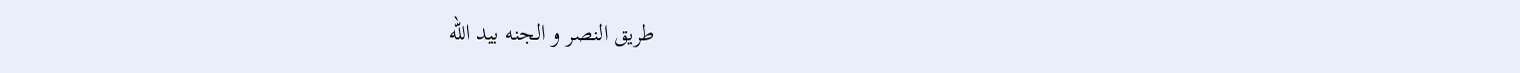طريق النصر و الجنه بيد الله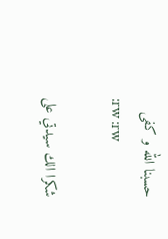حسبنا الله و كفى
:rw :rw

شكرا الك سيدتي على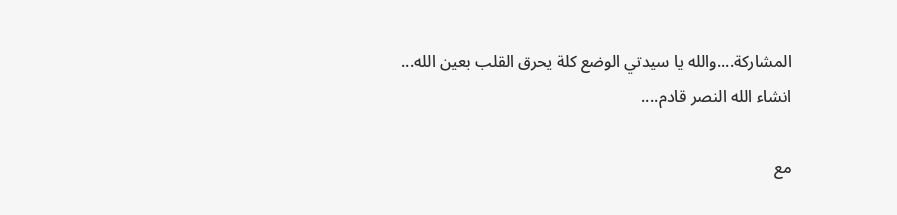المشاركة....والله يا سيدتي الوضع كلة يحرق القلب بعين الله...
انشاء الله النصر قادم....

مع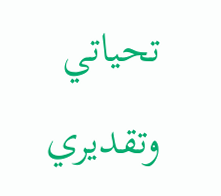تحياتي وتقديري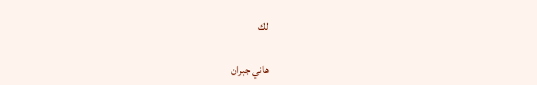لك

هاني جبران